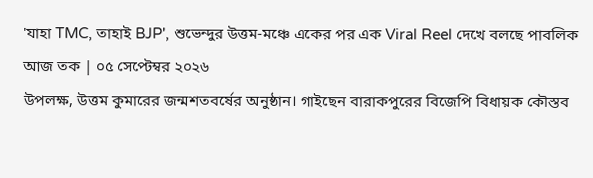'যাহা TMC, তাহাই BJP', শুভেন্দুর উত্তম-মঞ্চে একের পর এক Viral Reel দেখে বলছে পাবলিক
আজ তক | ০৫ সেপ্টেম্বর ২০২৬
উপলক্ষ, উত্তম কুমারের জন্মশতবর্ষের অনুষ্ঠান। গাইছেন বারাকপুরের বিজেপি বিধায়ক কৌস্তব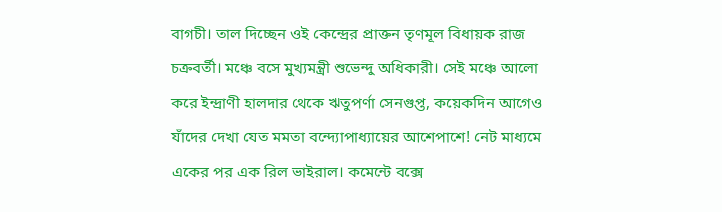বাগচী। তাল দিচ্ছেন ওই কেন্দ্রের প্রাক্তন তৃণমূল বিধায়ক রাজ চক্রবর্তী। মঞ্চে বসে মুখ্যমন্ত্রী শুভেন্দু অধিকারী। সেই মঞ্চে আলো করে ইন্দ্রাণী হালদার থেকে ঋতুপর্ণা সেনগুপ্ত, কয়েকদিন আগেও যাঁদের দেখা যেত মমতা বন্দ্যোপাধ্যায়ের আশেপাশে! নেট মাধ্যমে একের পর এক রিল ভাইরাল। কমেন্টে বক্সে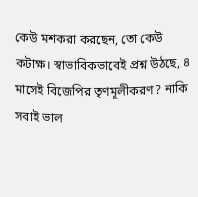কেউ মশকরা করছেন, তো কেউ কটাক্ষ। স্বাভাবিকভাবেই প্রশ্ন উঠছে, ৪ মাসেই বিজেপির তৃণমূলীকরণ? নাকি সবাই ভাল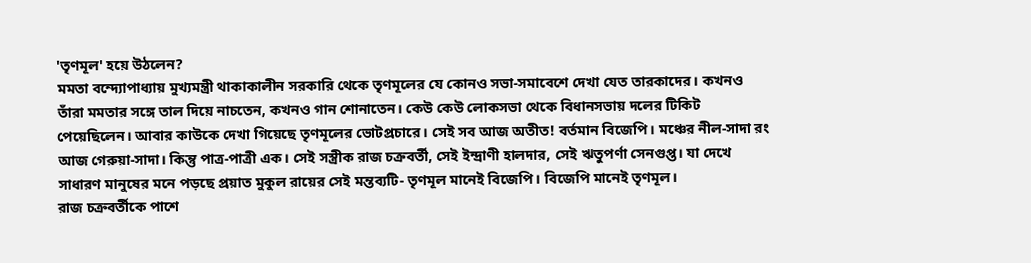'তৃণমূল' হয়ে উঠলেন?
মমতা বন্দ্যোপাধ্যায় মুখ্যমন্ত্রী থাকাকালীন সরকারি থেকে তৃণমূলের যে কোনও সভা-সমাবেশে দেখা যেত তারকাদের। কখনও তাঁরা মমতার সঙ্গে তাল দিয়ে নাচতেন, কখনও গান শোনাতেন। কেউ কেউ লোকসভা থেকে বিধানসভায় দলের টিকিট পেয়েছিলেন। আবার কাউকে দেখা গিয়েছে তৃণমূলের ভোটপ্রচারে। সেই সব আজ অতীত! বর্তমান বিজেপি। মঞ্চের নীল-সাদা রং আজ গেরুয়া-সাদা। কিন্তু পাত্র-পাত্রী এক। সেই সস্ত্রীক রাজ চক্রবর্তী, সেই ইন্দ্রাণী হালদার, সেই ঋতুপর্ণা সেনগুপ্ত। যা দেখে সাধারণ মানুষের মনে পড়ছে প্রয়াত মুকুল রায়ের সেই মন্তব্যটি- তৃণমূল মানেই বিজেপি। বিজেপি মানেই তৃণমূল।
রাজ চক্রবর্তীকে পাশে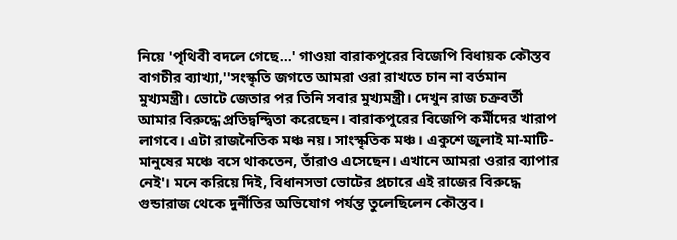নিয়ে 'পৃথিবী বদলে গেছে...' গাওয়া বারাকপুরের বিজেপি বিধায়ক কৌস্তব বাগচীর ব্যাখ্যা,''সংস্কৃতি জগতে আমরা ওরা রাখতে চান না বর্তমান মুখ্যমন্ত্রী। ভোটে জেতার পর তিনি সবার মুখ্যমন্ত্রী। দেখুন রাজ চক্রবর্তী আমার বিরুদ্ধে প্রতিদ্বন্দ্বিতা করেছেন। বারাকপুরের বিজেপি কর্মীদের খারাপ লাগবে। এটা রাজনৈতিক মঞ্চ নয়। সাংস্কৃতিক মঞ্চ। একুশে জুলাই মা-মাটি-মানুষের মঞ্চে বসে থাকতেন, তাঁরাও এসেছেন। এখানে আমরা ওরার ব্যাপার নেই'। মনে করিয়ে দিই, বিধানসভা ভোটের প্রচারে এই রাজের বিরুদ্ধে গুন্ডারাজ থেকে দুর্নীতির অভিযোগ পর্যন্ত তুলেছিলেন কৌস্তব।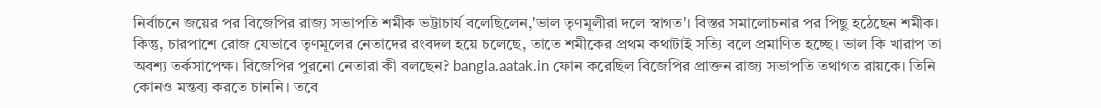নির্বাচনে জয়ের পর বিজেপির রাজ্য সভাপতি শমীক ভট্টাচার্য বলেছিলেন,'ভাল তৃণমূলীরা দলে স্বাগত'। বিস্তর সমালোচনার পর পিছু হঠেছেন শমীক। কিন্তু, চারপাশে রোজ যেভাবে তৃণমূলের নেতাদের রংবদল হয়ে চলেছে, তাতে শমীকের প্রথম কথাটাই সত্যি বলে প্রমাণিত হচ্ছে। ভাল কি খারাপ তা অবশ্য তর্কসাপেক্ষ। বিজেপির পুরনো নেতারা কী বলছেন? bangla.aatak.in ফোন করেছিল বিজেপির প্রাক্তন রাজ্য সভাপতি তথাগত রায়কে। তিনি কোনও মন্তব্য করতে চাননি। তবে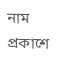নাম প্রকাশে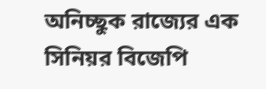অনিচ্ছুক রাজ্যের এক সিনিয়র বিজেপি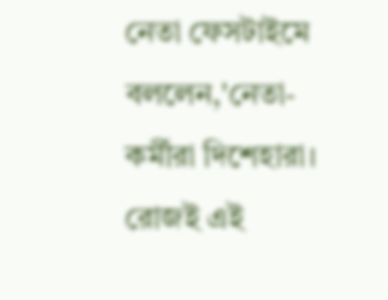নেতা ফেসটাইমে বললেন,'নেতা-কর্মীরা দিশেহারা। রোজই এই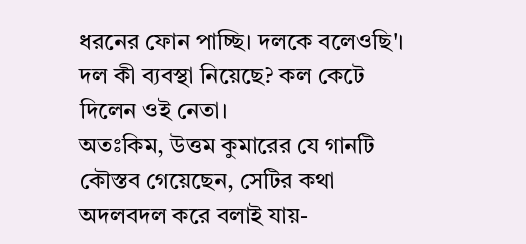ধরনের ফোন পাচ্ছি। দলকে বলেওছি'। দল কী ব্যবস্থা নিয়েছে? কল কেটে দিলেন ওই নেতা।
অতঃকিম, উত্তম কুমারের যে গানটি কৌস্তব গেয়েছেন, সেটির কথা অদলবদল করে বলাই যায়-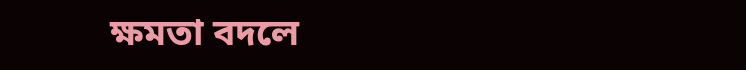ক্ষমতা বদলে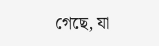গেছে, যা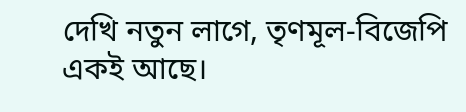দেখি নতুন লাগে, তৃণমূল-বিজেপি একই আছে।